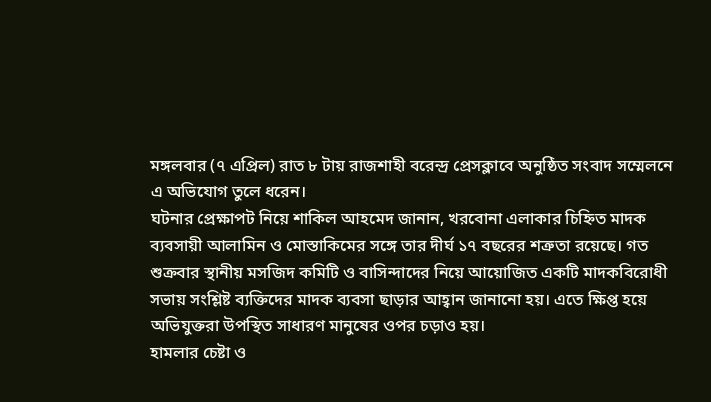মঙ্গলবার (৭ এপ্রিল) রাত ৮ টায় রাজশাহী বরেন্দ্র প্রেসক্লাবে অনুষ্ঠিত সংবাদ সম্মেলনে এ অভিযোগ তুলে ধরেন।
ঘটনার প্রেক্ষাপট নিয়ে শাকিল আহমেদ জানান, খরবোনা এলাকার চিহ্নিত মাদক ব্যবসায়ী আলামিন ও মোস্তাকিমের সঙ্গে তার দীর্ঘ ১৭ বছরের শত্রুতা রয়েছে। গত শুক্রবার স্থানীয় মসজিদ কমিটি ও বাসিন্দাদের নিয়ে আয়োজিত একটি মাদকবিরোধী সভায় সংশ্লিষ্ট ব্যক্তিদের মাদক ব্যবসা ছাড়ার আহ্বান জানানো হয়। এতে ক্ষিপ্ত হয়ে অভিযুক্তরা উপস্থিত সাধারণ মানুষের ওপর চড়াও হয়।
হামলার চেষ্টা ও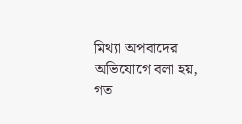মিথ্যা অপবাদের অভিযোগে বলা হয়, গত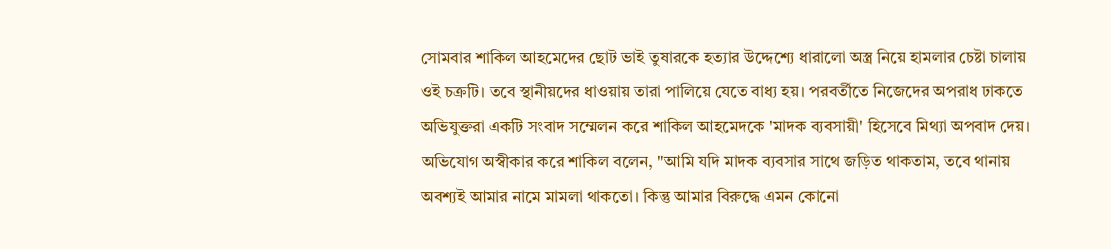সোমবার শাকিল আহমেদের ছোট ভাই তুষারকে হত্যার উদ্দেশ্যে ধারালো অস্ত্র নিয়ে হামলার চেষ্টা চালায় ওই চক্রটি। তবে স্থানীয়দের ধাওয়ায় তারা পালিয়ে যেতে বাধ্য হয়। পরবর্তীতে নিজেদের অপরাধ ঢাকতে অভিযুক্তরা একটি সংবাদ সম্মেলন করে শাকিল আহমেদকে 'মাদক ব্যবসায়ী' হিসেবে মিথ্যা অপবাদ দেয়।
অভিযোগ অস্বীকার করে শাকিল বলেন, "আমি যদি মাদক ব্যবসার সাথে জড়িত থাকতাম, তবে থানায় অবশ্যই আমার নামে মামলা থাকতো। কিন্তু আমার বিরুদ্ধে এমন কোনো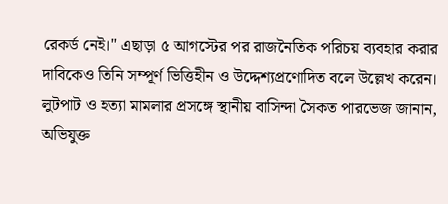রেকর্ড নেই।" এছাড়া ৫ আগস্টের পর রাজনৈতিক পরিচয় ব্যবহার করার দাবিকেও তিনি সম্পূর্ণ ভিত্তিহীন ও উদ্দেশ্যপ্রণোদিত বলে উল্লেখ করেন।
লুটপাট ও হত্যা মামলার প্রসঙ্গে স্থানীয় বাসিন্দা সৈকত পারভেজ জানান, অভিযুক্ত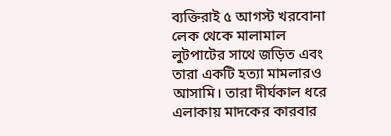ব্যক্তিরাই ৫ আগস্ট খরবোনা লেক থেকে মালামাল লুটপাটের সাথে জড়িত এবং তারা একটি হত্যা মামলারও আসামি। তারা দীর্ঘকাল ধরে এলাকায় মাদকের কারবার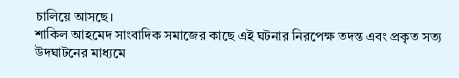চালিয়ে আসছে।
শাকিল আহমেদ সাংবাদিক সমাজের কাছে এই ঘটনার নিরপেক্ষ তদন্ত এবং প্রকৃত সত্য উদঘাটনের মাধ্যমে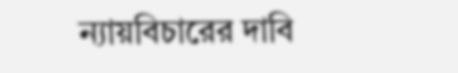ন্যায়বিচারের দাবি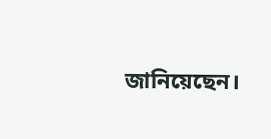জানিয়েছেন।